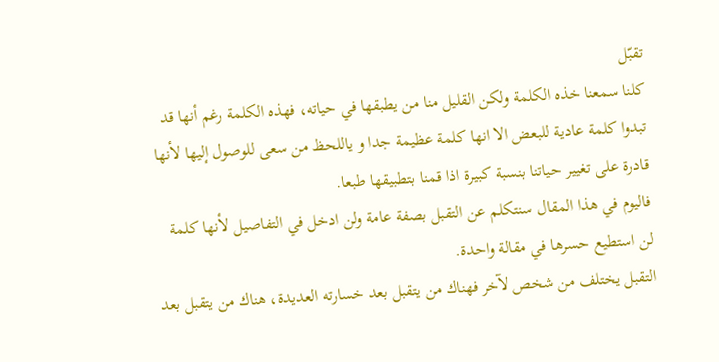تقبّل
كلنا سمعنا خذه الكلمة ولكن القليل منا من يطبقها في حياته، فهذه الكلمة رغم أنها قد تبدوا كلمة عادية للبعض الا انها كلمة عظيمة جدا و ياللحظ من سعى للوصول إليها لأنها قادرة على تغيير حياتنا بنسبة كبيرة اذا قمنا بتطبيقها طبعا.
فاليوم في هذا المقال سنتكلم عن التقبل بصفة عامة ولن ادخل في التفاصيل لأنها كلمة لن استطيع حسرها في مقالة واحدة.
التقبل يختلف من شخص لآخر فهناك من يتقبل بعد خسارته العديدة، هناك من يتقبل بعد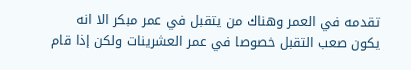تقدمه في العمر وهناك من يتقبل في عمر مبكر الا انه يكون صعب التقبل خصوصا في عمر العشرينات ولكن إذا قام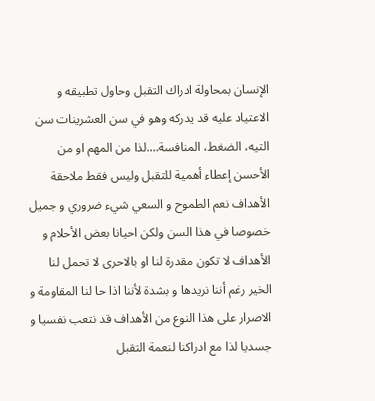الإنسان بمحاولة ادراك التقبل وحاول تطبيقه و الاعتياد عليه قد يدركه وهو في سن العشرينات سن التيه، الضغط، المنافسة….لذا من المهم او من الأحسن إعطاء أهمية للتقبل وليس فقط ملاحقة الأهداف نعم الطموح و السعي شيء ضروري و جميل خصوصا في هذا السن ولكن احيانا بعض الأحلام و الأهداف لا تكون مقدرة لنا او بالاحرى لا تحمل لنا الخير رغم أننا نريدها و بشدة لأننا اذا حا لنا المقاومة و الاصرار على هذا النوع من الأهداف قد نتعب نفسيا و جسديا لذا مع ادراكنا لنعمة التقبل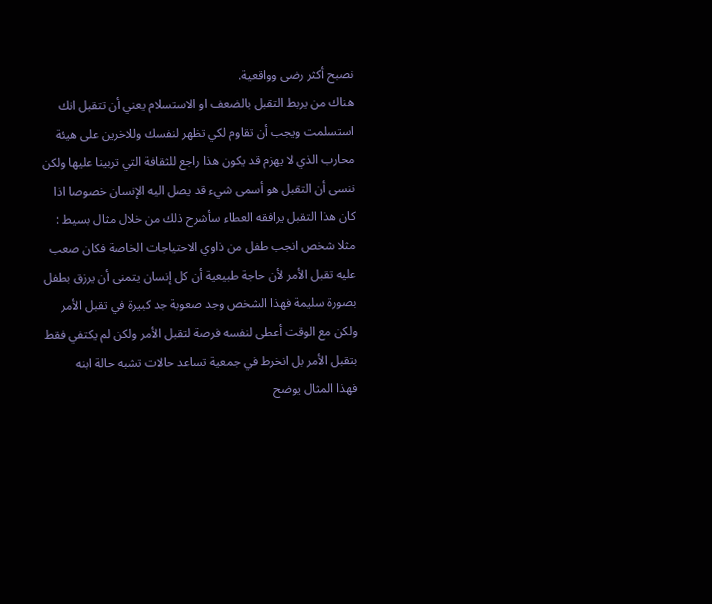نصبح أكثر رضى وواقعية.
هناك من يربط التقبل بالضعف او الاستسلام يعني أن تتقبل انك استسلمت ويجب أن تقاوم لكي تظهر لنفسك وللاخرين على هيئة محارب الذي لا يهزم قد يكون هذا راجع للثقافة التي تربينا عليها ولكن ننسى أن التقبل هو أسمى شيء قد يصل اليه الإنسان خصوصا اذا كان هذا التقبل يرافقه العطاء سأشرح ذلك من خلال مثال بسيط : مثلا شخص انجب طفل من ذاوي الاحتياجات الخاصة فكان صعب عليه تقبل الأمر لأن حاجة طبيعية أن كل إنسان يتمنى أن يرزق بطفل بصورة سليمة فهذا الشخص وجد صعوبة جد كبيرة في تقبل الأمر ولكن مع الوقت أعطى لنفسه فرصة لتقبل الأمر ولكن لم يكتفي فقط بتقبل الأمر بل انخرط في جمعية تساعد حالات تشبه حالة ابنه
فهذا المثال يوضح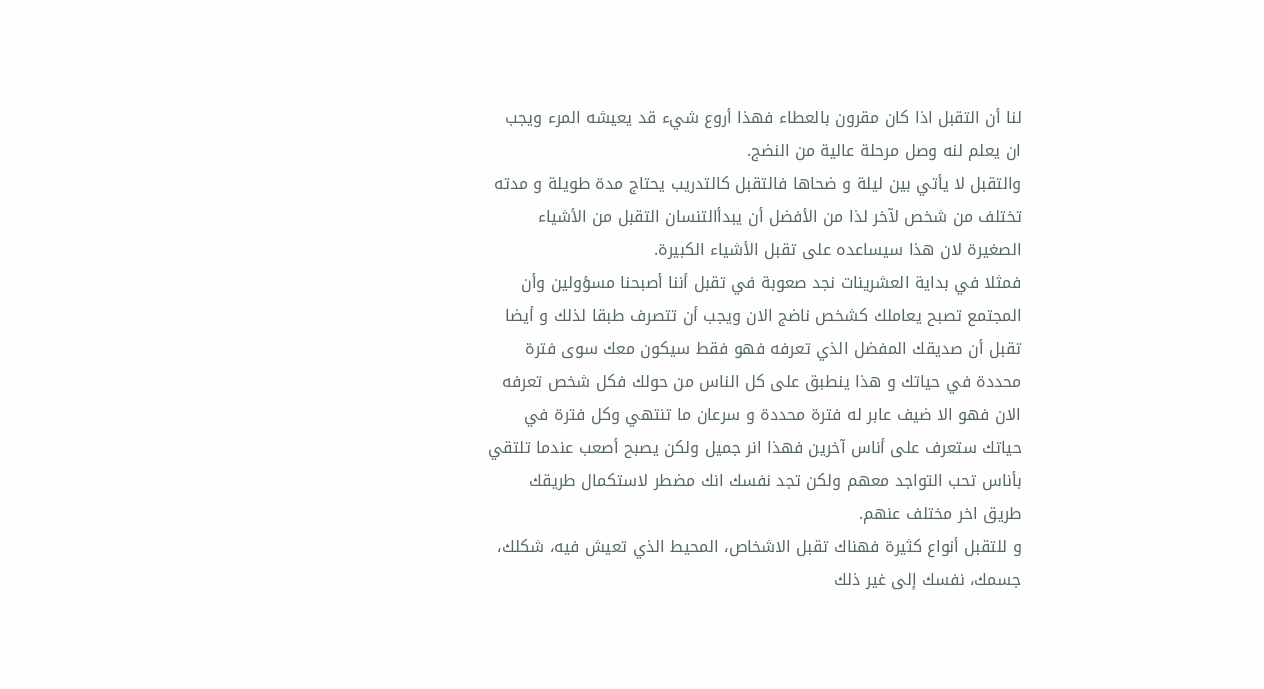لنا أن التقبل اذا كان مقرون بالعطاء فهذا أروع شيء قد يعيشه المرء ويجب ان يعلم لنه وصل مرحلة عالية من النضج.
والتقبل لا يأتي بين ليلة و ضحاها فالتقبل كالتدريب يحتاج مدة طويلة و مدته تختلف من شخص لآخر لذا من الأفضل أن يبدأالتنسان التقبل من الأشياء الصغيرة لان هذا سيساعده على تقبل الأشياء الكبيرة.
فمثلا في بداية العشرينات نجد صعوبة في تقبل أننا أصبحنا مسؤولين وأن المجتمع تصبح يعاملك كشخص ناضج الان ويجب أن تتصرف طبقا لذلك و أيضا تقبل أن صديقك المفضل الذي تعرفه فهو فقط سيكون معك سوى فترة محددة في حياتك و هذا ينطبق على كل الناس من حولك فكل شخص تعرفه الان فهو الا ضيف عابر له فترة محددة و سرعان ما تنتهي وكل فترة في حياتك ستعرف على أناس آخرين فهذا انر جميل ولكن يصبح أصعب عندما تلتقي بأناس تحب التواجد معهم ولكن تجد نفسك انك مضطر لاستكمال طريقك طريق اخر مختلف عنهم.
و للتقبل أنواع كثيرة فهناك تقبل الاشخاص، المحيط الذي تعيش فيه، شكلك، جسمك، نفسك إلى غير ذلك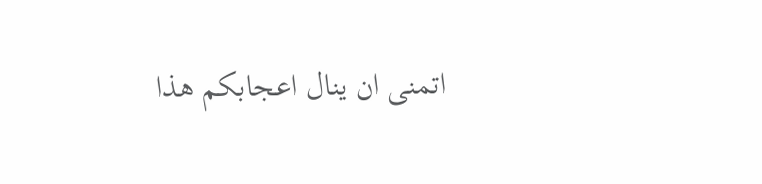اتمنى ان ينال اعجابكم هذا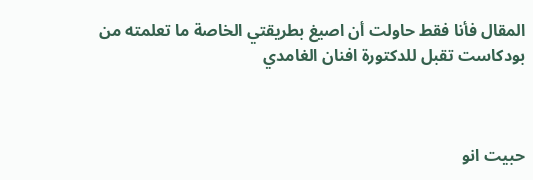المقال فأنا فقط حاولت أن اصيغ بطريقتي الخاصة ما تعلمته من بودكاست تقبل للدكتورة افنان الغامدي



حبيت انو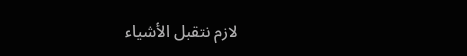لازم نتقبل الأشياء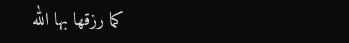كما رزقها بها الله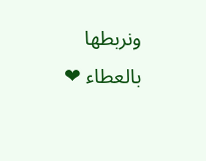ونربطها بالعطاء ❤